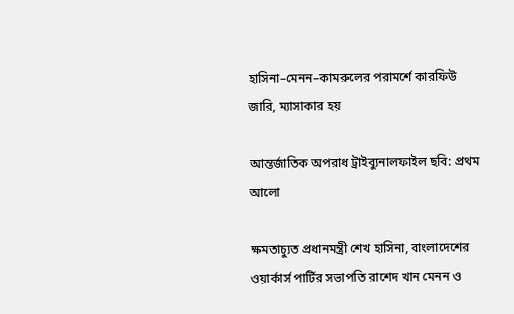হাসিনা–মেনন–কামরুলের পরামর্শে কারফিউ জারি, ম্যাসাকার হয়

আন্তর্জাতিক অপরাধ ট্রাইব্যুনালফাইল ছবি: প্রথম আলো

ক্ষমতাচ্যুত প্রধানমন্ত্রী শেখ হাসিনা, বাংলাদেশের ওয়ার্কার্স পার্টির সভাপতি রাশেদ খান মেনন ও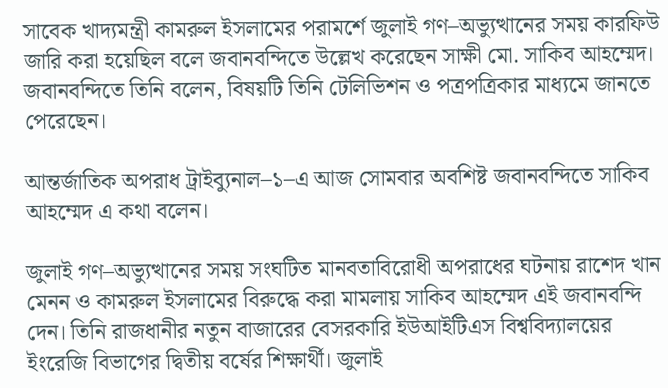সাবেক খাদ্যমন্ত্রী কামরুল ইসলামের পরামর্শে জুলাই গণ–অভ্যুত্থানের সময় কারফিউ জারি করা হয়েছিল বলে জবানবন্দিতে উল্লেখ করেছেন সাক্ষী মো. সাকিব আহম্মেদ। জবানবন্দিতে তিনি বলেন, বিষয়টি তিনি টেলিভিশন ও পত্রপত্রিকার মাধ্যমে জানতে পেরেছেন।

আন্তর্জাতিক অপরাধ ট্রাইব্যুনাল–১–এ আজ সোমবার অবশিষ্ট জবানবন্দিতে সাকিব আহম্মেদ এ কথা বলেন।

জুলাই গণ–অভ্যুত্থানের সময় সংঘটিত মানবতাবিরোধী অপরাধের ঘটনায় রাশেদ খান মেনন ও কামরুল ইসলামের বিরুদ্ধে করা মামলায় সাকিব আহম্মেদ এই জবানবন্দি দেন। তিনি রাজধানীর নতুন বাজারের বেসরকারি ইউআইটিএস বিশ্ববিদ্যালয়ের ইংরেজি বিভাগের দ্বিতীয় বর্ষের শিক্ষার্থী। জুলাই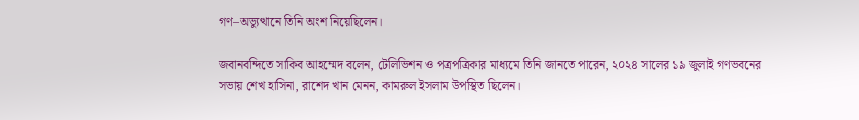গণ–অভ্যুত্থানে তিনি অংশ নিয়েছিলেন।

জবানবন্দিতে সাকিব আহম্মেদ বলেন, টেলিভিশন ও পত্রপত্রিকার মাধ্যমে তিনি জানতে পারেন, ২০২৪ সালের ১৯ জুলাই গণভবনের সভায় শেখ হাসিনা, রাশেদ খান মেনন, কামরুল ইসলাম উপস্থিত ছিলেন।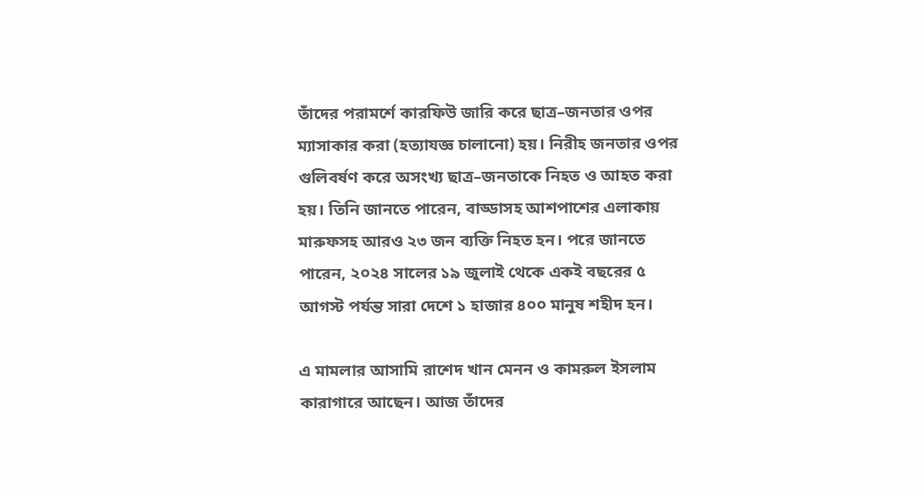তাঁদের পরামর্শে কারফিউ জারি করে ছাত্র–জনতার ওপর ম্যাসাকার করা (হত্যাযজ্ঞ চালানো) হয়। নিরীহ জনতার ওপর গুলিবর্ষণ করে অসংখ্য ছাত্র–জনতাকে নিহত ও আহত করা হয়। তিনি জানতে পারেন, বাড্ডাসহ আশপাশের এলাকায় মারুফসহ আরও ২৩ জন ব্যক্তি নিহত হন। পরে জানতে পারেন, ২০২৪ সালের ১৯ জুলাই থেকে একই বছরের ৫ আগস্ট পর্যন্ত সারা দেশে ১ হাজার ৪০০ মানুষ শহীদ হন।

এ মামলার আসামি রাশেদ খান মেনন ও কামরুল ইসলাম কারাগারে আছেন। আজ তাঁদের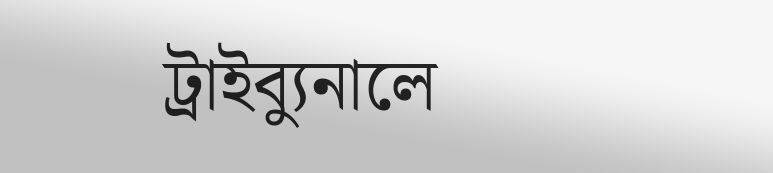ট্রাইব্যুনালে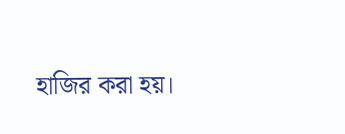হাজির করা হয়।